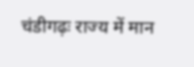चंडीगढ़ः राज्य में मान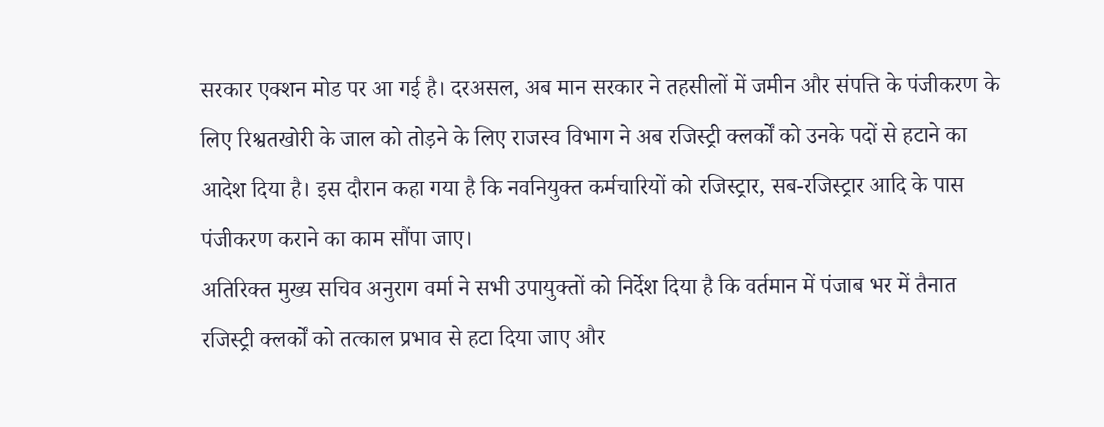सरकार एक्शन मोड पर आ गई है। दरअसल, अब मान सरकार ने तहसीलों में जमीन और संपत्ति के पंजीकरण के लिए रिश्वतखोरी के जाल को तोड़ने के लिए राजस्व विभाग ने अब रजिस्ट्री क्लर्कों को उनके पदों से हटाने का आदेश दिया है। इस दौरान कहा गया है कि नवनियुक्त कर्मचारियों को रजिस्ट्रार, सब-रजिस्ट्रार आदि के पास पंजीकरण कराने का काम सौंपा जाए।
अतिरिक्त मुख्य सचिव अनुराग वर्मा ने सभी उपायुक्तों को निर्देश दिया है कि वर्तमान में पंजाब भर में तैनात रजिस्ट्री क्लर्कों को तत्काल प्रभाव से हटा दिया जाए और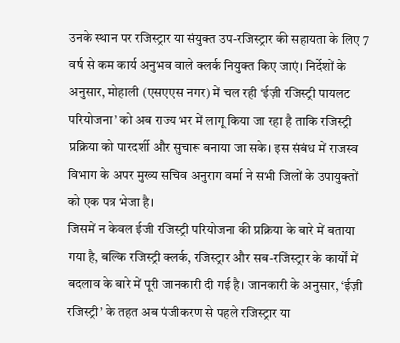उनके स्थान पर रजिस्ट्रार या संयुक्त उप-रजिस्ट्रार की सहायता के लिए 7 वर्ष से कम कार्य अनुभव वाले क्लर्क नियुक्त किए जाएं। निर्देशों के अनुसार, मोहाली (एसएएस नगर) में चल रही ‘ईज़ी रजिस्ट्री पायलट परियोजना’ को अब राज्य भर में लागू किया जा रहा है ताकि रजिस्ट्री प्रक्रिया को पारदर्शी और सुचारू बनाया जा सके। इस संबंध में राजस्व विभाग के अपर मुख्य सचिव अनुराग वर्मा ने सभी जिलों के उपायुक्तों को एक पत्र भेजा है।
जिसमें न केवल ईजी रजिस्ट्री परियोजना की प्रक्रिया के बारे में बताया गया है, बल्कि रजिस्ट्री क्लर्क, रजिस्ट्रार और सब-रजिस्ट्रार के कार्यों में बदलाव के बारे में पूरी जानकारी दी गई है। जानकारी के अनुसार, ‘ईज़ी रजिस्ट्री’ के तहत अब पंजीकरण से पहले रजिस्ट्रार या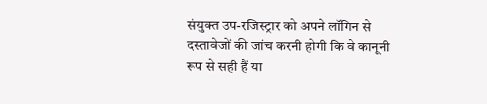संयुक्त उप-रजिस्ट्रार को अपने लॉगिन से दस्तावेजों की जांच करनी होगी कि वे कानूनी रूप से सही हैं या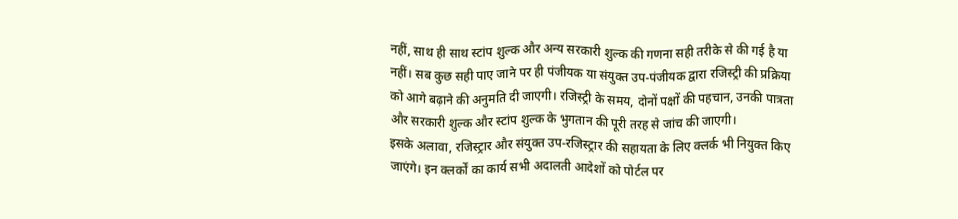नहीं, साथ ही साथ स्टांप शुल्क और अन्य सरकारी शुल्क की गणना सही तरीके से की गई है या नहीं। सब कुछ सही पाए जाने पर ही पंजीयक या संयुक्त उप-पंजीयक द्वारा रजिस्ट्री की प्रक्रिया को आगे बढ़ाने की अनुमति दी जाएगी। रजिस्ट्री के समय, दोनों पक्षों की पहचान, उनकी पात्रता और सरकारी शुल्क और स्टांप शुल्क के भुगतान की पूरी तरह से जांच की जाएगी।
इसके अलावा, रजिस्ट्रार और संयुक्त उप-रजिस्ट्रार की सहायता के लिए क्लर्क भी नियुक्त किए जाएंगे। इन क्लर्कों का कार्य सभी अदालती आदेशों को पोर्टल पर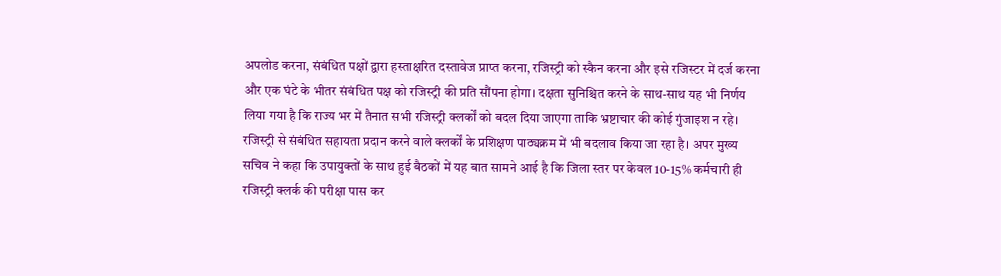अपलोड करना, संबंधित पक्षों द्वारा हस्ताक्षरित दस्तावेज प्राप्त करना, रजिस्ट्री को स्कैन करना और इसे रजिस्टर में दर्ज करना और एक घंटे के भीतर संबंधित पक्ष को रजिस्ट्री की प्रति सौंपना होगा। दक्षता सुनिश्चित करने के साथ-साथ यह भी निर्णय लिया गया है कि राज्य भर में तैनात सभी रजिस्ट्री क्लर्कों को बदल दिया जाएगा ताकि भ्रष्टाचार की कोई गुंजाइश न रहे।
रजिस्ट्री से संबंधित सहायता प्रदान करने वाले क्लर्कों के प्रशिक्षण पाठ्यक्रम में भी बदलाव किया जा रहा है। अपर मुख्य सचिव ने कहा कि उपायुक्तों के साथ हुई बैठकों में यह बात सामने आई है कि जिला स्तर पर केवल 10-15% कर्मचारी ही रजिस्ट्री क्लर्क की परीक्षा पास कर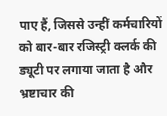पाए हैं, जिससे उन्हीं कर्मचारियों को बार-बार रजिस्ट्री क्लर्क की ड्यूटी पर लगाया जाता है और भ्रष्टाचार की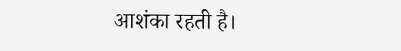आशंका रहती है।